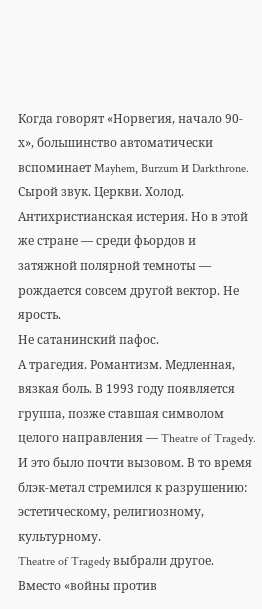Когда говорят «Норвегия, начало 90-х», большинство автоматически вспоминает Mayhem, Burzum и Darkthrone.
Сырой звук. Церкви. Холод. Антихристианская истерия. Но в этой же стране — среди фьордов и затяжной полярной темноты — рождается совсем другой вектор. Не ярость.
Не сатанинский пафос.
А трагедия. Романтизм. Медленная, вязкая боль. В 1993 году появляется группа, позже ставшая символом целого направления — Theatre of Tragedy. И это было почти вызовом. В то время блэк-метал стремился к разрушению: эстетическому, религиозному, культурному.
Theatre of Tragedy выбрали другое. Вместо «войны против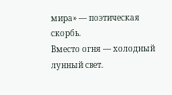мира» — поэтическая скорбь.
Вместо огня — холодный лунный свет.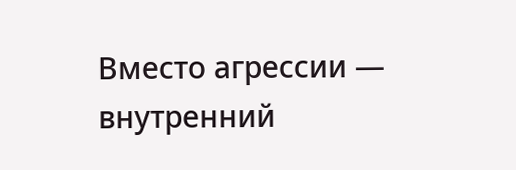Вместо агрессии — внутренний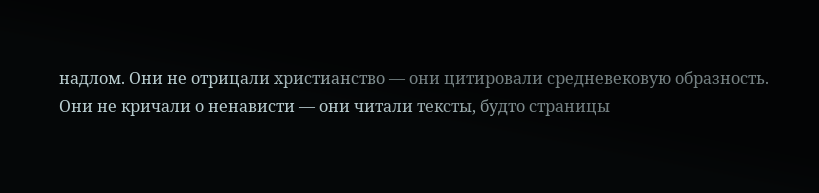надлом. Они не отрицали христианство — они цитировали средневековую образность.
Они не кричали о ненависти — они читали тексты, будто страницы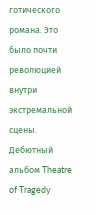готического романа. Это было почти революцией внутри экстремальной сцены. Дебютный альбом Theatre of Tragedy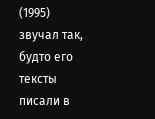(1995) звучал так, будто его тексты писали в